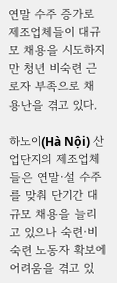연말 수주 증가로 제조업체들이 대규모 채용을 시도하지만 청년 비숙련 근로자 부족으로 채용난을 겪고 있다.

하노이(Hà Nội) 산업단지의 제조업체들은 연말·설 수주를 맞춰 단기간 대규모 채용을 늘리고 있으나 숙련·비숙련 노동자 확보에 어려움을 겪고 있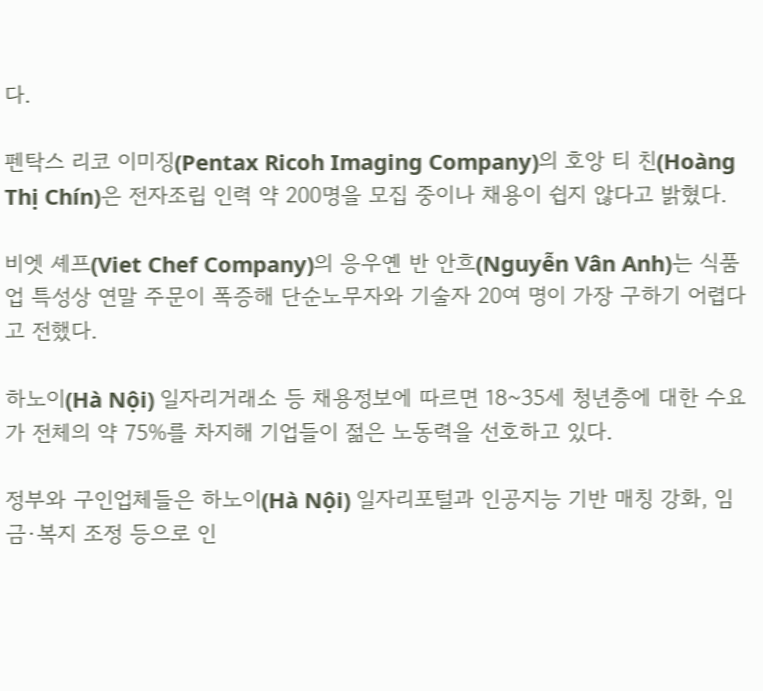다.

펜탁스 리코 이미징(Pentax Ricoh Imaging Company)의 호앙 티 친(Hoàng Thị Chín)은 전자조립 인력 약 200명을 모집 중이나 채용이 쉽지 않다고 밝혔다.

비엣 셰프(Viet Chef Company)의 응우옌 반 안흐(Nguyễn Vân Anh)는 식품업 특성상 연말 주문이 폭증해 단순노무자와 기술자 20여 명이 가장 구하기 어렵다고 전했다.

하노이(Hà Nội) 일자리거래소 등 채용정보에 따르면 18~35세 청년층에 대한 수요가 전체의 약 75%를 차지해 기업들이 젊은 노동력을 선호하고 있다.

정부와 구인업체들은 하노이(Hà Nội) 일자리포털과 인공지능 기반 매칭 강화, 임금·복지 조정 등으로 인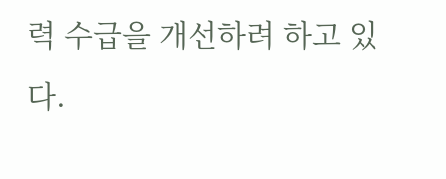력 수급을 개선하려 하고 있다.